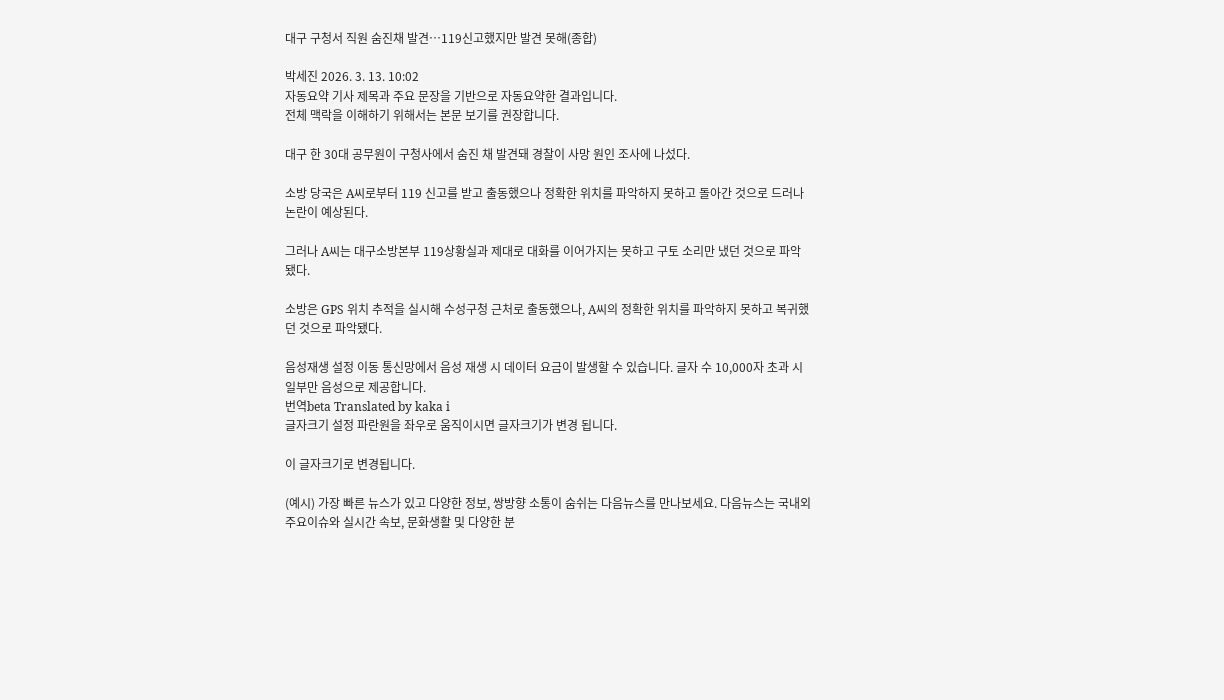대구 구청서 직원 숨진채 발견…119신고했지만 발견 못해(종합)

박세진 2026. 3. 13. 10:02
자동요약 기사 제목과 주요 문장을 기반으로 자동요약한 결과입니다.
전체 맥락을 이해하기 위해서는 본문 보기를 권장합니다.

대구 한 30대 공무원이 구청사에서 숨진 채 발견돼 경찰이 사망 원인 조사에 나섰다.

소방 당국은 A씨로부터 119 신고를 받고 출동했으나 정확한 위치를 파악하지 못하고 돌아간 것으로 드러나 논란이 예상된다.

그러나 A씨는 대구소방본부 119상황실과 제대로 대화를 이어가지는 못하고 구토 소리만 냈던 것으로 파악됐다.

소방은 GPS 위치 추적을 실시해 수성구청 근처로 출동했으나, A씨의 정확한 위치를 파악하지 못하고 복귀했던 것으로 파악됐다.

음성재생 설정 이동 통신망에서 음성 재생 시 데이터 요금이 발생할 수 있습니다. 글자 수 10,000자 초과 시 일부만 음성으로 제공합니다.
번역beta Translated by kaka i
글자크기 설정 파란원을 좌우로 움직이시면 글자크기가 변경 됩니다.

이 글자크기로 변경됩니다.

(예시) 가장 빠른 뉴스가 있고 다양한 정보, 쌍방향 소통이 숨쉬는 다음뉴스를 만나보세요. 다음뉴스는 국내외 주요이슈와 실시간 속보, 문화생활 및 다양한 분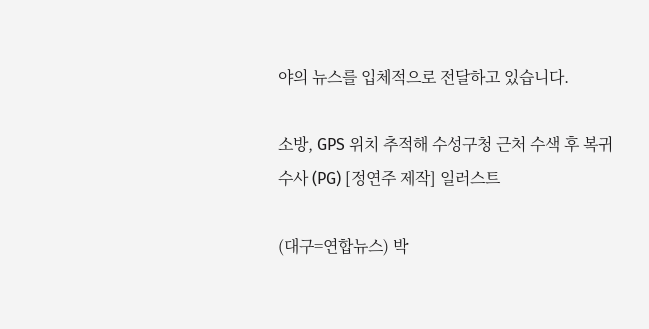야의 뉴스를 입체적으로 전달하고 있습니다.

소방, GPS 위치 추적해 수성구청 근처 수색 후 복귀
수사 (PG) [정연주 제작] 일러스트

(대구=연합뉴스) 박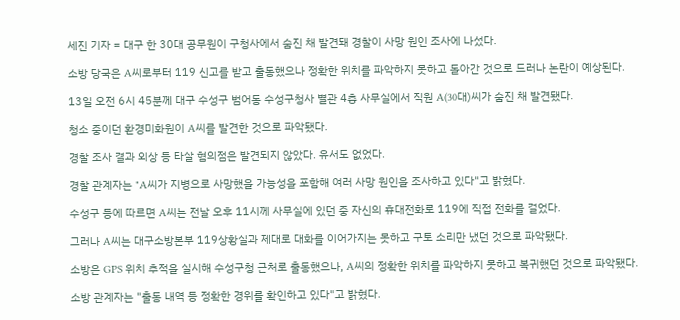세진 기자 = 대구 한 30대 공무원이 구청사에서 숨진 채 발견돼 경찰이 사망 원인 조사에 나섰다.

소방 당국은 A씨로부터 119 신고를 받고 출동했으나 정확한 위치를 파악하지 못하고 돌아간 것으로 드러나 논란이 예상된다.

13일 오전 6시 45분께 대구 수성구 범어동 수성구청사 별관 4층 사무실에서 직원 A(30대)씨가 숨진 채 발견됐다.

청소 중이던 환경미화원이 A씨를 발견한 것으로 파악됐다.

경찰 조사 결과 외상 등 타살 혐의점은 발견되지 않았다. 유서도 없었다.

경찰 관계자는 "A씨가 지병으로 사망했을 가능성을 포함해 여러 사망 원인을 조사하고 있다"고 밝혔다.

수성구 등에 따르면 A씨는 전날 오후 11시께 사무실에 있던 중 자신의 휴대전화로 119에 직접 전화를 걸었다.

그러나 A씨는 대구소방본부 119상황실과 제대로 대화를 이어가지는 못하고 구토 소리만 냈던 것으로 파악됐다.

소방은 GPS 위치 추적을 실시해 수성구청 근처로 출동했으나, A씨의 정확한 위치를 파악하지 못하고 복귀했던 것으로 파악됐다.

소방 관계자는 "출동 내역 등 정확한 경위를 확인하고 있다"고 밝혔다.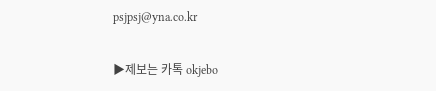psjpsj@yna.co.kr

▶제보는 카톡 okjebo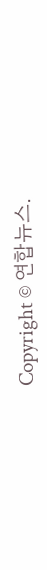Copyright © 연합뉴스.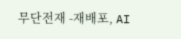무단전재 -재배포, AI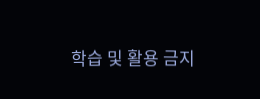학습 및 활용 금지